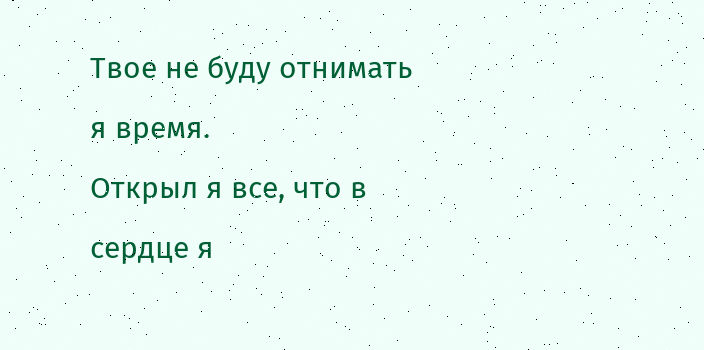Твое не буду отнимать я время.
Открыл я все, что в сердце я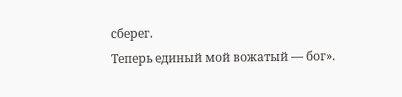сберег.
Теперь единый мой вожатый — бог».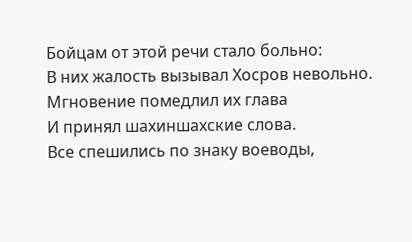Бойцам от этой речи стало больно:
В них жалость вызывал Хосров невольно.
Мгновение помедлил их глава
И принял шахиншахские слова.
Все спешились по знаку воеводы,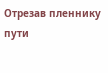Отрезав пленнику пути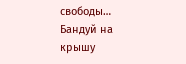свободы…
Бандуй на крышу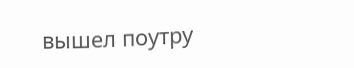вышел поутру